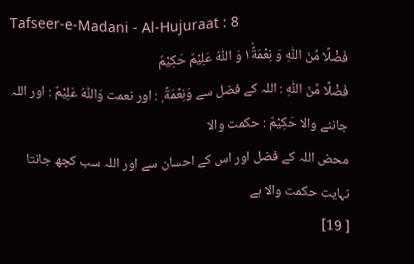Tafseer-e-Madani - Al-Hujuraat : 8
فَضْلًا مِّنَ اللّٰهِ وَ نِعْمَةً١ؕ وَ اللّٰهُ عَلِیْمٌ حَكِیْمٌ
فَضْلًا مِّنَ اللّٰهِ : اللہ کے فضل سے وَنِعْمَةً ۭ : اور نعمت وَاللّٰهُ عَلِيْمٌ : اور اللہ جاننے والا حَكِيْمٌ : حکمت والا
محض اللہ کے فضل اور اس کے احسان سے اور اللہ سب کچھ جانتا نہایت حکمت والا ہے
[ 19]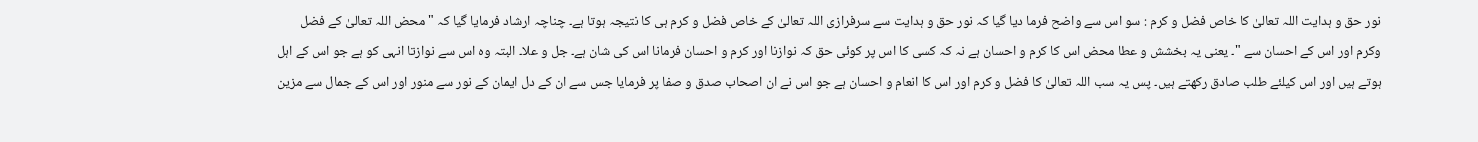نور حق و ہدایت اللہ تعالیٰ کا خاص فضل و کرم : سو اس سے واضح فرما دیا گیا کہ نور حق و ہدایت سے سرفرازی اللہ تعالیٰ کے خاص فضل و کرم ہی کا نتیجہ ہوتا ہے۔ چناچہ ارشاد فرمایا گیا کہ " محض اللہ تعالیٰ کے فضل وکرم اور اس کے احسان سے "۔ یعنی یہ بخشش و عطا محض اس کا کرم و احسان ہے نہ کہ کسی کا اس پر کوئی حق کہ نوازنا اور کرم و احسان فرمانا اس کی شان ہے۔ جل و علا۔ البتہ وہ اس سے نوازتا انہی کو ہے جو اس کے اہل ہوتے ہیں اور اس کیلئے طلب صادق رکھتے ہیں۔ پس یہ سب اللہ تعالیٰ کا فضل و کرم اور اس کا انعام و احسان ہے جو اس نے ان اصحاب صدق و صفا پر فرمایا جس سے ان کے دل ایمان کے نور سے منور اور اس کے جمال سے مزین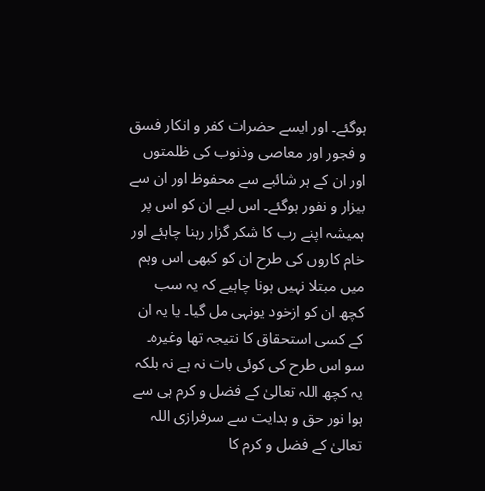ہوگئے۔ اور ایسے حضرات کفر و انکار فسق و فجور اور معاصی وذنوب کی ظلمتوں اور ان کے ہر شائبے سے محفوظ اور ان سے بیزار و نفور ہوگئے۔ اس لیے ان کو اس پر ہمیشہ اپنے رب کا شکر گزار رہنا چاہئے اور خام کاروں کی طرح ان کو کبھی اس وہم میں مبتلا نہیں ہونا چاہیے کہ یہ سب کچھ ان کو ازخود یونہی مل گیا۔ یا یہ ان کے کسی استحقاق کا نتیجہ تھا وغیرہ۔ سو اس طرح کی کوئی بات نہ ہے نہ بلکہ یہ کچھ اللہ تعالیٰ کے فضل و کرم ہی سے ہوا نور حق و ہدایت سے سرفرازی اللہ تعالیٰ کے فضل و کرم کا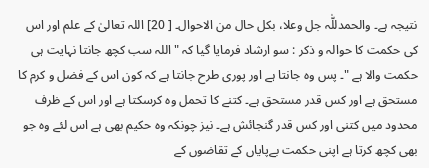نتیجہ ہے۔ والحمدللّٰہ جل وعلا، بکل حال من الاحوال۔ [ 20] اللہ تعالیٰ کے علم اور اس کی حکمت کا حوالہ و ذکر : سو ارشاد فرمایا گیا کہ " اللہ سب کچھ جانتا نہایت ہی حکمت والا ہے "۔ پس وہ جانتا ہے اور پوری طرح جانتا ہے کہ کون اس کے فضل و کرم کا مستحق ہے اور کس قدر مستحق ہے۔ کتنے کا تحمل وہ کرسکتا ہے اور اس کے ظرف محدود میں کتنی اور کس قدر گنجائش ہے۔ نیز چونکہ وہ حکیم بھی ہے اس لئے وہ جو بھی کچھ کرتا ہے اپنی حکمت بےپایاں کے تقاضوں کے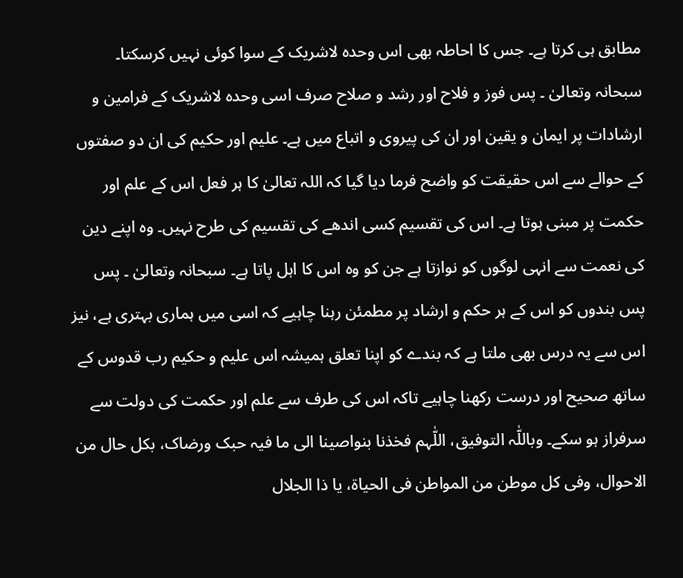مطابق ہی کرتا ہے۔ جس کا احاطہ بھی اس وحدہ لاشریک کے سوا کوئی نہیں کرسکتا۔ سبحانہ وتعالیٰ ۔ پس فوز و فلاح اور رشد و صلاح صرف اسی وحدہ لاشریک کے فرامین و ارشادات پر ایمان و یقین اور ان کی پیروی و اتباع میں ہے۔ علیم اور حکیم کی ان دو صفتوں کے حوالے سے اس حقیقت کو واضح فرما دیا گیا کہ اللہ تعالیٰ کا ہر فعل اس کے علم اور حکمت پر مبنی ہوتا ہے۔ اس کی تقسیم کسی اندھے کی تقسیم کی طرح نہیں۔ وہ اپنے دین کی نعمت سے انہی لوگوں کو نوازتا ہے جن کو وہ اس کا اہل پاتا ہے۔ سبحانہ وتعالیٰ ۔ پس پس بندوں کو اس کے ہر حکم و ارشاد پر مطمئن رہنا چاہیے کہ اسی میں ہماری بہتری ہے، نیز اس سے یہ درس بھی ملتا ہے کہ بندے کو اپنا تعلق ہمیشہ اس علیم و حکیم رب قدوس کے ساتھ صحیح اور درست رکھنا چاہیے تاکہ اس کی طرف سے علم اور حکمت کی دولت سے سرفراز ہو سکے۔ وباللّٰہ التوفیق، اللّٰہم فخذنا بنواصینا الی ما فیہ حبک ورضاک، بکل حال من الاحوال، وفی کل موطن من المواطن فی الحیاۃ، یا ذا الجلال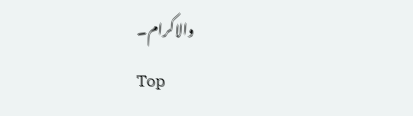والاکرام۔
Top